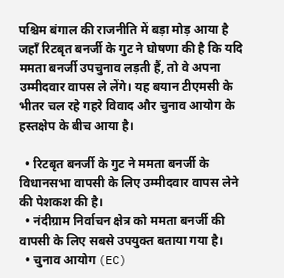पश्चिम बंगाल की राजनीति में बड़ा मोड़ आया है जहाँ रिटबृत बनर्जी के गुट ने घोषणा की है कि यदि ममता बनर्जी उपचुनाव लड़ती हैं, तो वे अपना उम्मीदवार वापस ले लेंगे। यह बयान टीएमसी के भीतर चल रहे गहरे विवाद और चुनाव आयोग के हस्तक्षेप के बीच आया है।

  • रिटबृत बनर्जी के गुट ने ममता बनर्जी के विधानसभा वापसी के लिए उम्मीदवार वापस लेने की पेशकश की है।
  • नंदीग्राम निर्वाचन क्षेत्र को ममता बनर्जी की वापसी के लिए सबसे उपयुक्त बताया गया है।
  • चुनाव आयोग (EC)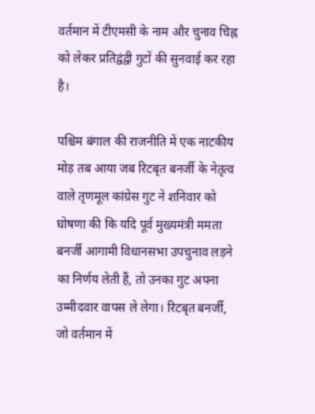वर्तमान में टीएमसी के नाम और चुनाव चिह्न को लेकर प्रतिद्वंद्वी गुटों की सुनवाई कर रहा है।

पश्चिम बंगाल की राजनीति में एक नाटकीय मोड़ तब आया जब रिटबृत बनर्जी के नेतृत्व वाले तृणमूल कांग्रेस गुट ने शनिवार को घोषणा की कि यदि पूर्व मुख्यमंत्री ममता बनर्जी आगामी विधानसभा उपचुनाव लड़ने का निर्णय लेती हैं, तो उनका गुट अपना उम्मीदवार वापस ले लेगा। रिटबृत बनर्जी, जो वर्तमान में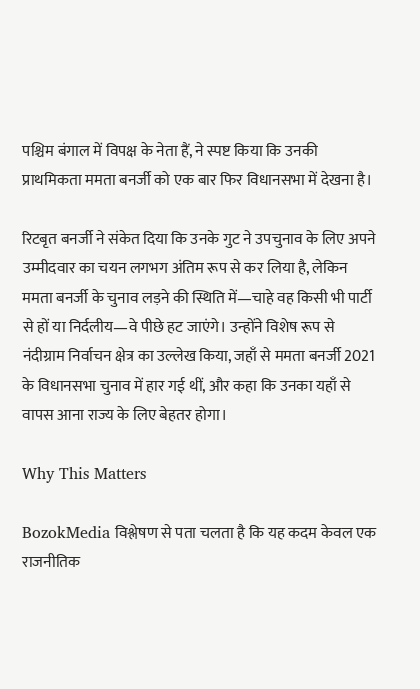पश्चिम बंगाल में विपक्ष के नेता हैं, ने स्पष्ट किया कि उनकी प्राथमिकता ममता बनर्जी को एक बार फिर विधानसभा में देखना है।

रिटबृत बनर्जी ने संकेत दिया कि उनके गुट ने उपचुनाव के लिए अपने उम्मीदवार का चयन लगभग अंतिम रूप से कर लिया है, लेकिन ममता बनर्जी के चुनाव लड़ने की स्थिति में—चाहे वह किसी भी पार्टी से हों या निर्दलीय—वे पीछे हट जाएंगे। उन्होंने विशेष रूप से नंदीग्राम निर्वाचन क्षेत्र का उल्लेख किया, जहाँ से ममता बनर्जी 2021 के विधानसभा चुनाव में हार गई थीं, और कहा कि उनका यहाँ से वापस आना राज्य के लिए बेहतर होगा।

Why This Matters

BozokMedia विश्लेषण से पता चलता है कि यह कदम केवल एक राजनीतिक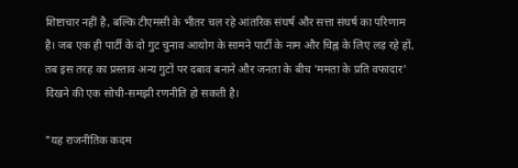शिष्टाचार नहीं है, बल्कि टीएमसी के भीतर चल रहे आंतरिक संघर्ष और सत्ता संघर्ष का परिणाम है। जब एक ही पार्टी के दो गुट चुनाव आयोग के सामने पार्टी के नाम और चिह्न के लिए लड़ रहे हों, तब इस तरह का प्रस्ताव अन्य गुटों पर दबाव बनाने और जनता के बीच 'ममता के प्रति वफादार' दिखने की एक सोची-समझी रणनीति हो सकती है।

"यह राजनीतिक कदम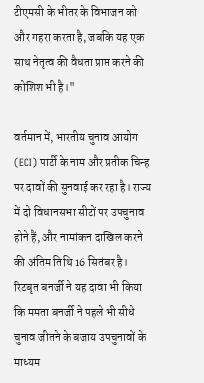टीएमसी के भीतर के विभाजन को और गहरा करता है, जबकि यह एक साथ नेतृत्व की वैधता प्राप्त करने की कोशिश भी है।"

वर्तमान में, भारतीय चुनाव आयोग (ECI) पार्टी के नाम और प्रतीक चिन्ह पर दावों की सुनवाई कर रहा है। राज्य में दो विधानसभा सीटों पर उपचुनाव होने हैं, और नामांकन दाखिल करने की अंतिम तिथि 16 सितंबर है। रिटबृत बनर्जी ने यह दावा भी किया कि ममता बनर्जी ने पहले भी सीधे चुनाव जीतने के बजाय उपचुनावों के माध्यम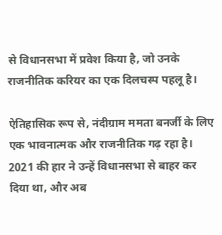से विधानसभा में प्रवेश किया है, जो उनके राजनीतिक करियर का एक दिलचस्प पहलू है।

ऐतिहासिक रूप से, नंदीग्राम ममता बनर्जी के लिए एक भावनात्मक और राजनीतिक गढ़ रहा है। 2021 की हार ने उन्हें विधानसभा से बाहर कर दिया था, और अब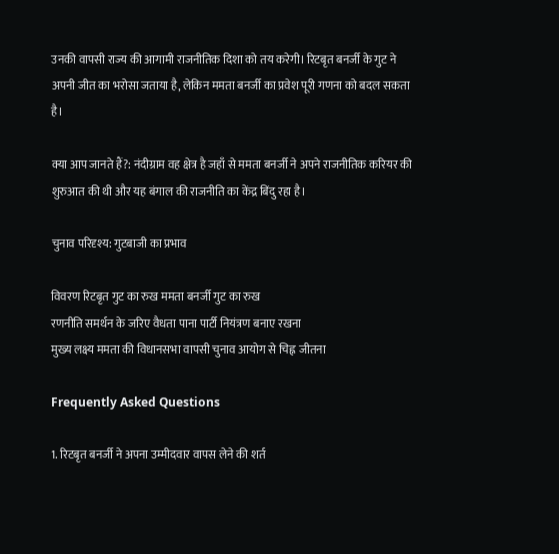उनकी वापसी राज्य की आगामी राजनीतिक दिशा को तय करेगी। रिटबृत बनर्जी के गुट ने अपनी जीत का भरोसा जताया है, लेकिन ममता बनर्जी का प्रवेश पूरी गणना को बदल सकता है।

क्या आप जानते हैं?: नंदीग्राम वह क्षेत्र है जहाँ से ममता बनर्जी ने अपने राजनीतिक करियर की शुरुआत की थी और यह बंगाल की राजनीति का केंद्र बिंदु रहा है।

चुनाव परिदृश्य: गुटबाजी का प्रभाव

विवरण रिटबृत गुट का रुख ममता बनर्जी गुट का रुख
रणनीति समर्थन के जरिए वैधता पाना पार्टी नियंत्रण बनाए रखना
मुख्य लक्ष्य ममता की विधानसभा वापसी चुनाव आयोग से चिह्न जीतना

Frequently Asked Questions

1. रिटबृत बनर्जी ने अपना उम्मीदवार वापस लेने की शर्त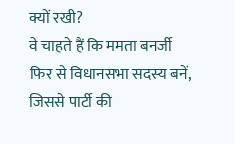क्यों रखी?
वे चाहते हैं कि ममता बनर्जी फिर से विधानसभा सदस्य बनें, जिससे पार्टी की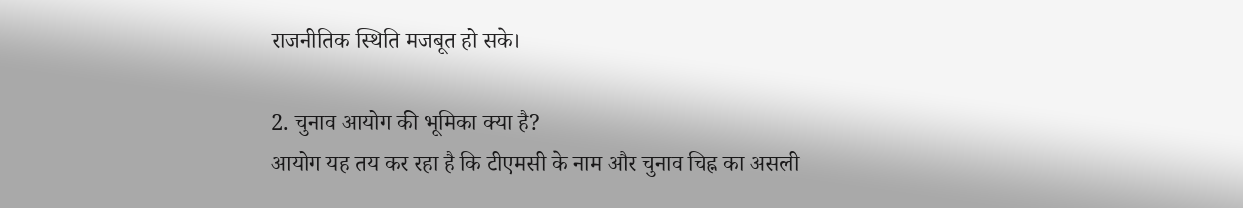राजनीतिक स्थिति मजबूत हो सके।

2. चुनाव आयोग की भूमिका क्या है?
आयोग यह तय कर रहा है कि टीएमसी के नाम और चुनाव चिह्न का असली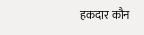हकदार कौन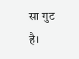सा गुट है।